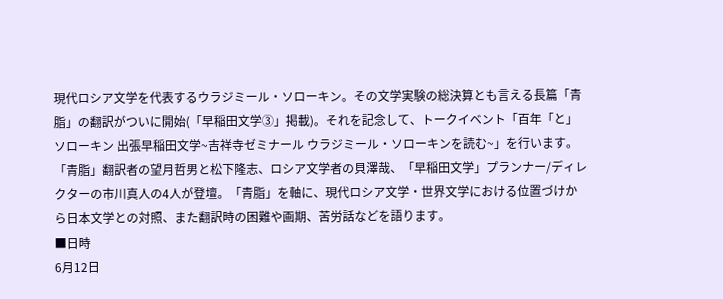現代ロシア文学を代表するウラジミール・ソローキン。その文学実験の総決算とも言える長篇「青脂」の翻訳がついに開始(「早稲田文学③」掲載)。それを記念して、トークイベント「百年「と」ソローキン 出張早稲田文学~吉祥寺ゼミナール ウラジミール・ソローキンを読む~」を行います。
「青脂」翻訳者の望月哲男と松下隆志、ロシア文学者の貝澤哉、「早稲田文学」プランナー/ディレクターの市川真人の4人が登壇。「青脂」を軸に、現代ロシア文学・世界文学における位置づけから日本文学との対照、また翻訳時の困難や画期、苦労話などを語ります。
■日時
6月12日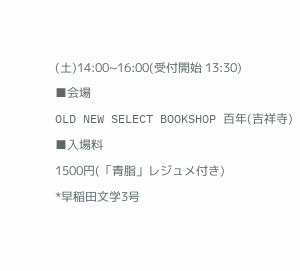(土)14:00~16:00(受付開始 13:30)
■会場
OLD NEW SELECT BOOKSHOP 百年(吉祥寺)
■入場料
1500円(「青脂」レジュメ付き)
*早稲田文学3号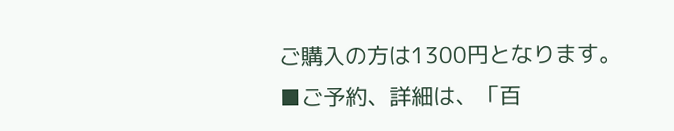ご購入の方は1300円となります。
■ご予約、詳細は、「百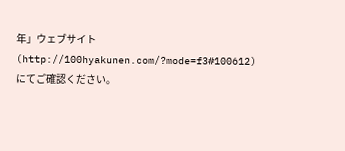年」ウェブサイト(http://100hyakunen.com/?mode=f3#100612)にてご確認ください。